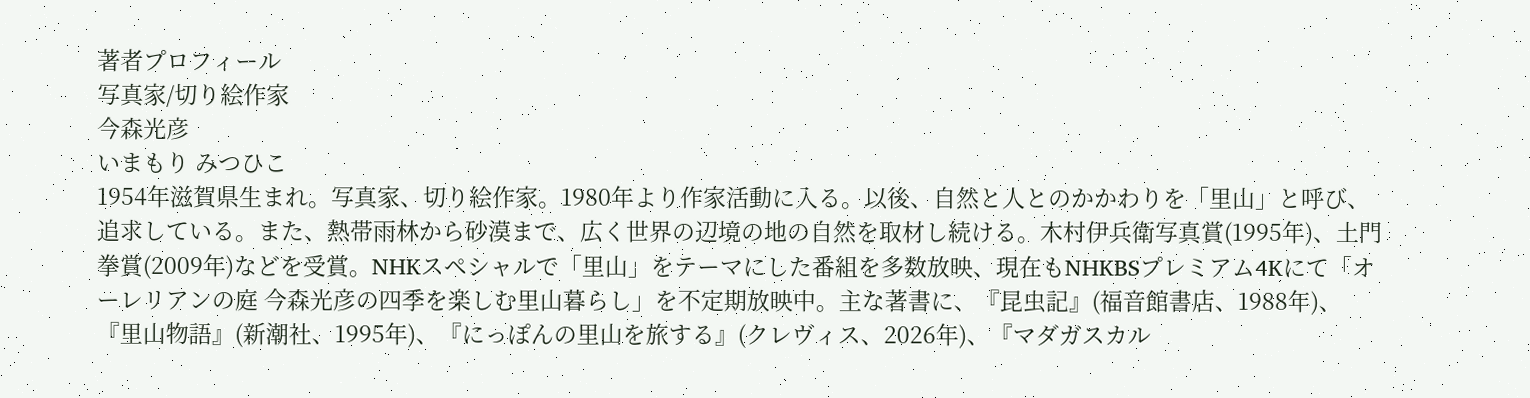著者プロフィール
写真家/切り絵作家
今森光彦
いまもり みつひこ
1954年滋賀県生まれ。写真家、切り絵作家。1980年より作家活動に入る。以後、自然と人とのかかわりを「里山」と呼び、追求している。また、熱帯雨林から砂漠まで、広く世界の辺境の地の自然を取材し続ける。木村伊兵衛写真賞(1995年)、土門拳賞(2009年)などを受賞。NHKスペシャルで「里山」をテーマにした番組を多数放映、現在もNHKBSプレミアム4Kにて「オーレリアンの庭 今森光彦の四季を楽しむ里山暮らし」を不定期放映中。主な著書に、『昆虫記』(福音館書店、1988年)、『里山物語』(新潮社、1995年)、『にっぽんの里山を旅する』(クレヴィス、2026年)、『マダガスカル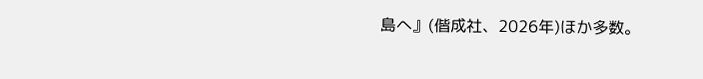島へ』(偕成社、2026年)ほか多数。